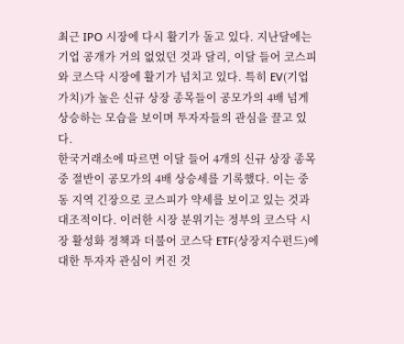최근 IPO 시장에 다시 활기가 돌고 있다. 지난달에는 기업 공개가 거의 없었던 것과 달리, 이달 들어 코스피와 코스닥 시장에 활기가 넘치고 있다. 특히 EV(기업가치)가 높은 신규 상장 종목들이 공모가의 4배 넘게 상승하는 모습을 보이며 투자자들의 관심을 끌고 있다.
한국거래소에 따르면 이달 들어 4개의 신규 상장 종목 중 절반이 공모가의 4배 상승세를 기록했다. 이는 중동 지역 긴장으로 코스피가 약세를 보이고 있는 것과 대조적이다. 이러한 시장 분위기는 정부의 코스닥 시장 활성화 정책과 더불어 코스닥 ETF(상장지수펀드)에 대한 투자자 관심이 커진 것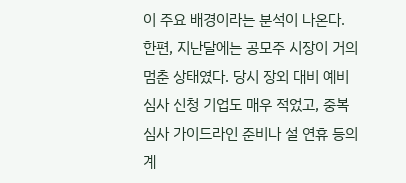이 주요 배경이라는 분석이 나온다.
한편, 지난달에는 공모주 시장이 거의 멈춘 상태였다. 당시 장외 대비 예비 심사 신청 기업도 매우 적었고, 중복심사 가이드라인 준비나 설 연휴 등의 계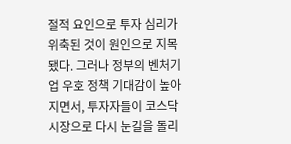절적 요인으로 투자 심리가 위축된 것이 원인으로 지목됐다. 그러나 정부의 벤처기업 우호 정책 기대감이 높아지면서, 투자자들이 코스닥 시장으로 다시 눈길을 돌리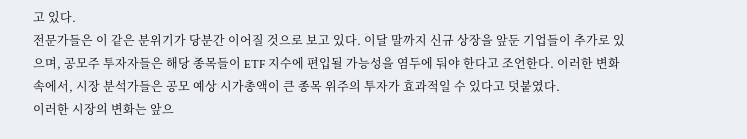고 있다.
전문가들은 이 같은 분위기가 당분간 이어질 것으로 보고 있다. 이달 말까지 신규 상장을 앞둔 기업들이 추가로 있으며, 공모주 투자자들은 해당 종목들이 ETF 지수에 편입될 가능성을 염두에 둬야 한다고 조언한다. 이러한 변화 속에서, 시장 분석가들은 공모 예상 시가총액이 큰 종목 위주의 투자가 효과적일 수 있다고 덧붙였다.
이러한 시장의 변화는 앞으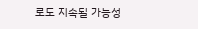로도 지속될 가능성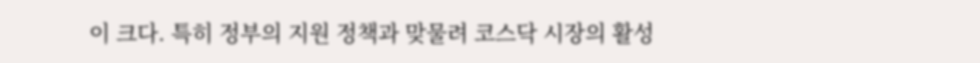이 크다. 특히 정부의 지원 정책과 맞물려 코스닥 시장의 활성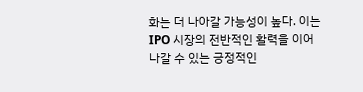화는 더 나아갈 가능성이 높다. 이는 IPO 시장의 전반적인 활력을 이어나갈 수 있는 긍정적인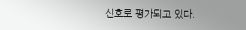신호로 평가되고 있다.